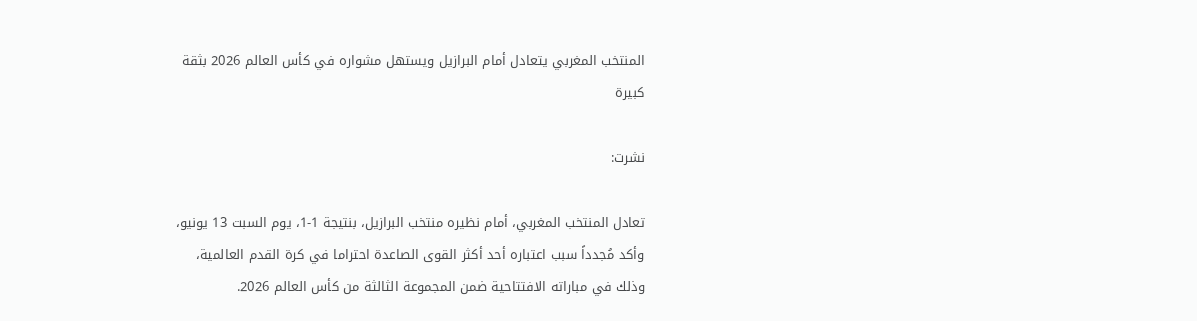المنتخب المغربي يتعادل أمام البرازيل ويستهل مشواره في كأس العالم 2026 بثقة كبيرة

نشرت:

تعادل المنتخب المغربي، أمام نظيره منتخب البرازيل، بنتيجة 1-1، يوم السبت 13 يونيو، وأكد مُجدداً سبب اعتباره أحد أكثر القوى الصاعدة احتراما في كرة القدم العالمية، وذلك في مباراته الافتتاحية ضمن المجموعة الثالثة من كأس العالم 2026.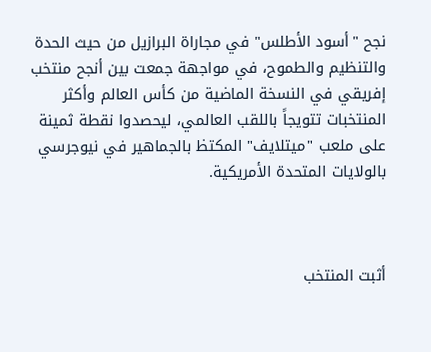نجح "أسود الأطلس" في مجاراة البرازيل من حيث الحدة والتنظيم والطموح، في مواجهة جمعت بين أنجح منتخب إفريقي في النسخة الماضية من كأس العالم وأكثر المنتخبات تتويجاً باللقب العالمي، ليحصدوا نقطة ثمينة على ملعب "ميتلايف" المكتظ بالجماهير في نيوجرسي بالولايات المتحدة الأمريكية.



أثبت المنتخب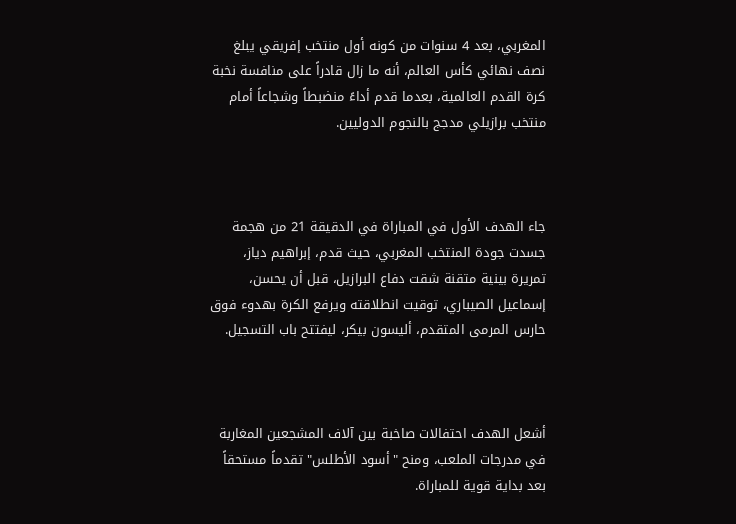المغربي، بعد 4 سنوات من كونه أول منتخب إفريقي يبلغ نصف نهائي كأس العالم، أنه ما زال قادراً على منافسة نخبة كرة القدم العالمية، بعدما قدم أداءً منضبطاً وشجاعاً أمام منتخب برازيلي مدجج بالنجوم الدوليين.



جاء الهدف الأول في المباراة في الدقيقة 21 من هجمة جسدت جودة المنتخب المغربي، حيث قدم، إبراهيم دياز، تمريرة بينية متقنة شقت دفاع البرازيل، قبل أن يحسن، إسماعيل الصيباري، توقيت انطلاقته ويرفع الكرة بهدوء فوق حارس المرمى المتقدم، أليسون بيكر، ليفتتح باب التسجيل.



أشعل الهدف احتفالات صاخبة بين آلاف المشجعين المغاربة في مدرجات الملعب، ومنح "أسود الأطلس" تقدماً مستحقاً بعد بداية قوية للمباراة.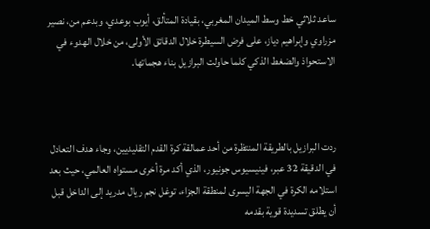ساعد ثلاثي خط وسط الميدان المغربي، بقيادة المتألق، أيوب بوعدي، وبدعم من، نصير مزراوي وإبراهيم دياز، على فرض السيطرة خلال الدقائق الأولى، من خلال الهدوء في الاستحواذ والضغط الذكي كلما حاولت البرازيل بناء هجماتها.



ردت البرازيل بالطريقة المنتظرة من أحد عمالقة كرة القدم التقليديين، وجاء هدف التعادل في الدقيقة 32 عبر، فينيسيوس جونيور، الذي أكد مرة أخرى مستواه العالمي، حيث بعد استلامه الكرة في الجهة اليسرى لمنطقة الجزاء، توغل نجم ريال مدريد إلى الداخل قبل أن يطلق تسديدة قوية بقدمه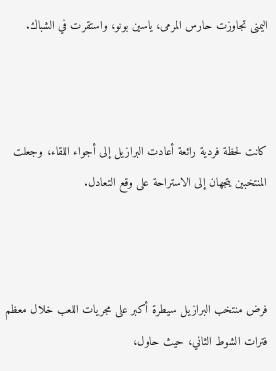اليمنى تجاوزت حارس المرمى، ياسين بونو، واستقرت في الشباك.



كانت لحظة فردية رائعة أعادت البرازيل إلى أجواء اللقاء، وجعلت المنتخبين يتجهان إلى الاستراحة على وقع التعادل.



فرض منتخب البرازيل سيطرة أكبر على مجريات اللعب خلال معظم فترات الشوط الثاني، حيث حاول،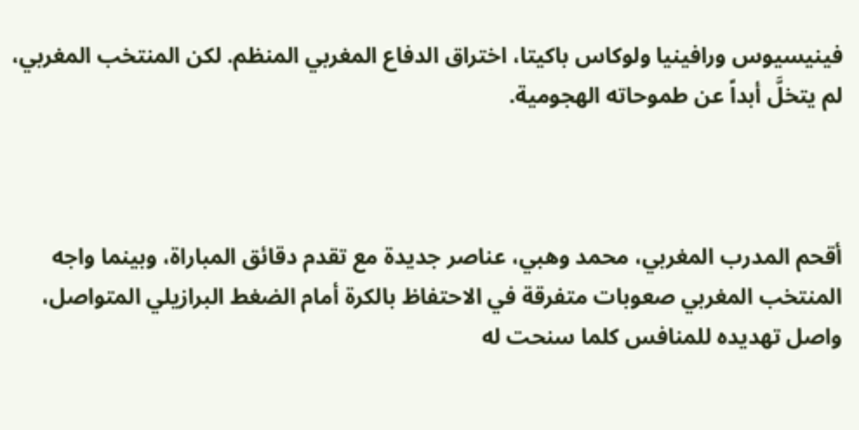فينيسيوس ورافينيا ولوكاس باكيتا، اختراق الدفاع المغربي المنظم. لكن المنتخب المغربي، لم يتخلَّ أبداً عن طموحاته الهجومية.



أقحم المدرب المغربي، محمد وهبي، عناصر جديدة مع تقدم دقائق المباراة، وبينما واجه المنتخب المغربي صعوبات متفرقة في الاحتفاظ بالكرة أمام الضغط البرازيلي المتواصل، واصل تهديده للمنافس كلما سنحت له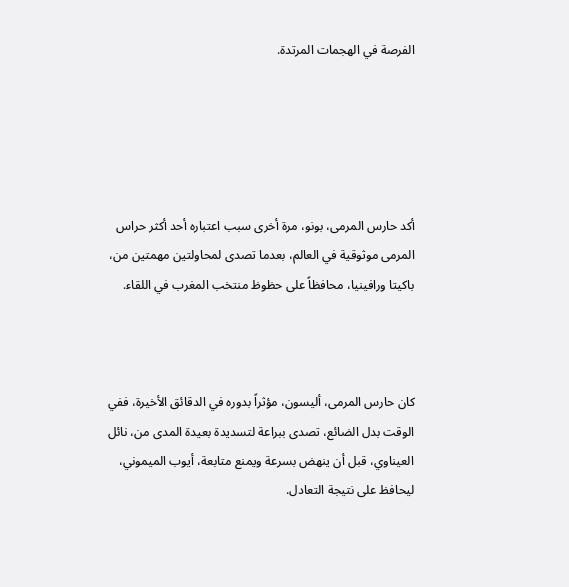الفرصة في الهجمات المرتدة.





أكد حارس المرمى، بونو، مرة أخرى سبب اعتباره أحد أكثر حراس المرمى موثوقية في العالم، بعدما تصدى لمحاولتين مهمتين من، باكيتا ورافينيا، محافظاً على حظوظ منتخب المغرب في اللقاء.



كان حارس المرمى، أليسون، مؤثراً بدوره في الدقائق الأخيرة، ففي الوقت بدل الضائع، تصدى ببراعة لتسديدة بعيدة المدى من، نائل العيناوي، قبل أن ينهض بسرعة ويمنع متابعة، أيوب الميموني، ليحافظ على نتيجة التعادل.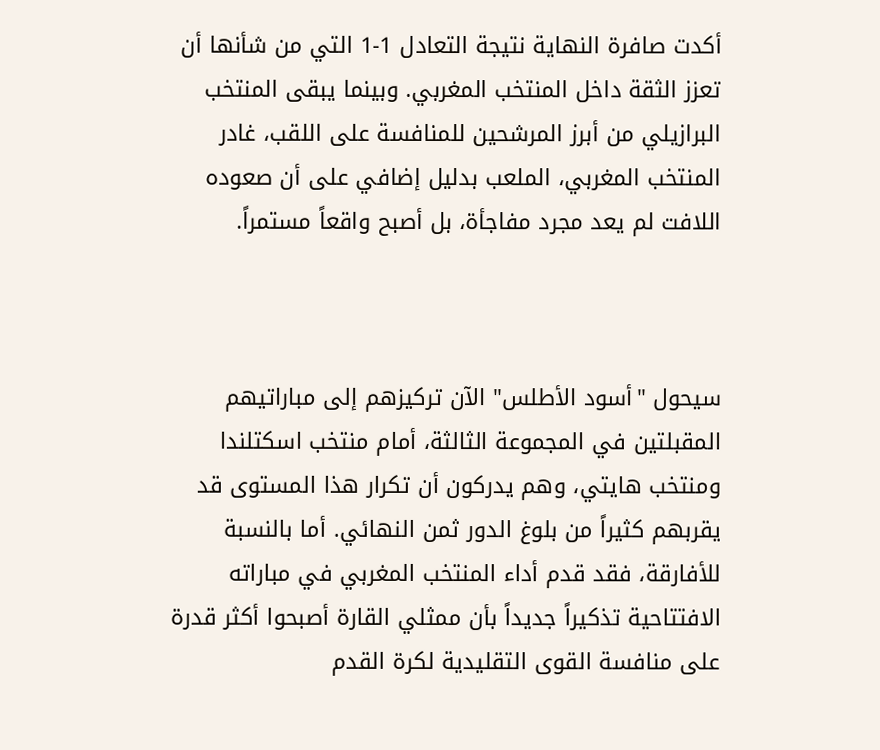أكدت صافرة النهاية نتيجة التعادل 1-1 التي من شأنها أن تعزز الثقة داخل المنتخب المغربي. وبينما يبقى المنتخب البرازيلي من أبرز المرشحين للمنافسة على اللقب، غادر المنتخب المغربي، الملعب بدليل إضافي على أن صعوده اللافت لم يعد مجرد مفاجأة، بل أصبح واقعاً مستمراً.



سيحول "أسود الأطلس" الآن تركيزهم إلى مباراتيهم المقبلتين في المجموعة الثالثة، أمام منتخب اسكتلندا ومنتخب هايتي، وهم يدركون أن تكرار هذا المستوى قد يقربهم كثيراً من بلوغ الدور ثمن النهائي. أما بالنسبة للأفارقة، فقد قدم أداء المنتخب المغربي في مباراته الافتتاحية تذكيراً جديداً بأن ممثلي القارة أصبحوا أكثر قدرة على منافسة القوى التقليدية لكرة القدم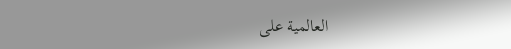العالمية على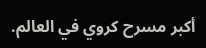أكبر مسرح كروي في العالم.